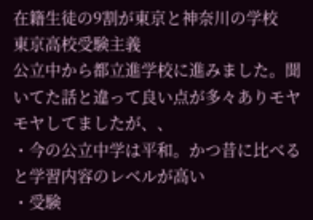在籍生徒の9割が東京と神奈川の学校
東京高校受験主義
公立中から都立進学校に進みました。聞いてた話と違って良い点が多々ありモヤモヤしてましたが、、
・今の公立中学は平和。かつ昔に比べると学習内容のレベルが高い
・受験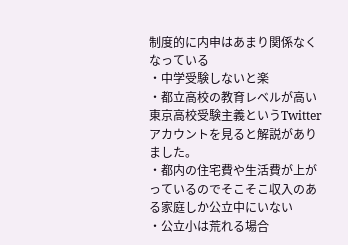制度的に内申はあまり関係なくなっている
・中学受験しないと楽
・都立高校の教育レベルが高い
東京高校受験主義というTwitterアカウントを見ると解説がありました。
・都内の住宅費や生活費が上がっているのでそこそこ収入のある家庭しか公立中にいない
・公立小は荒れる場合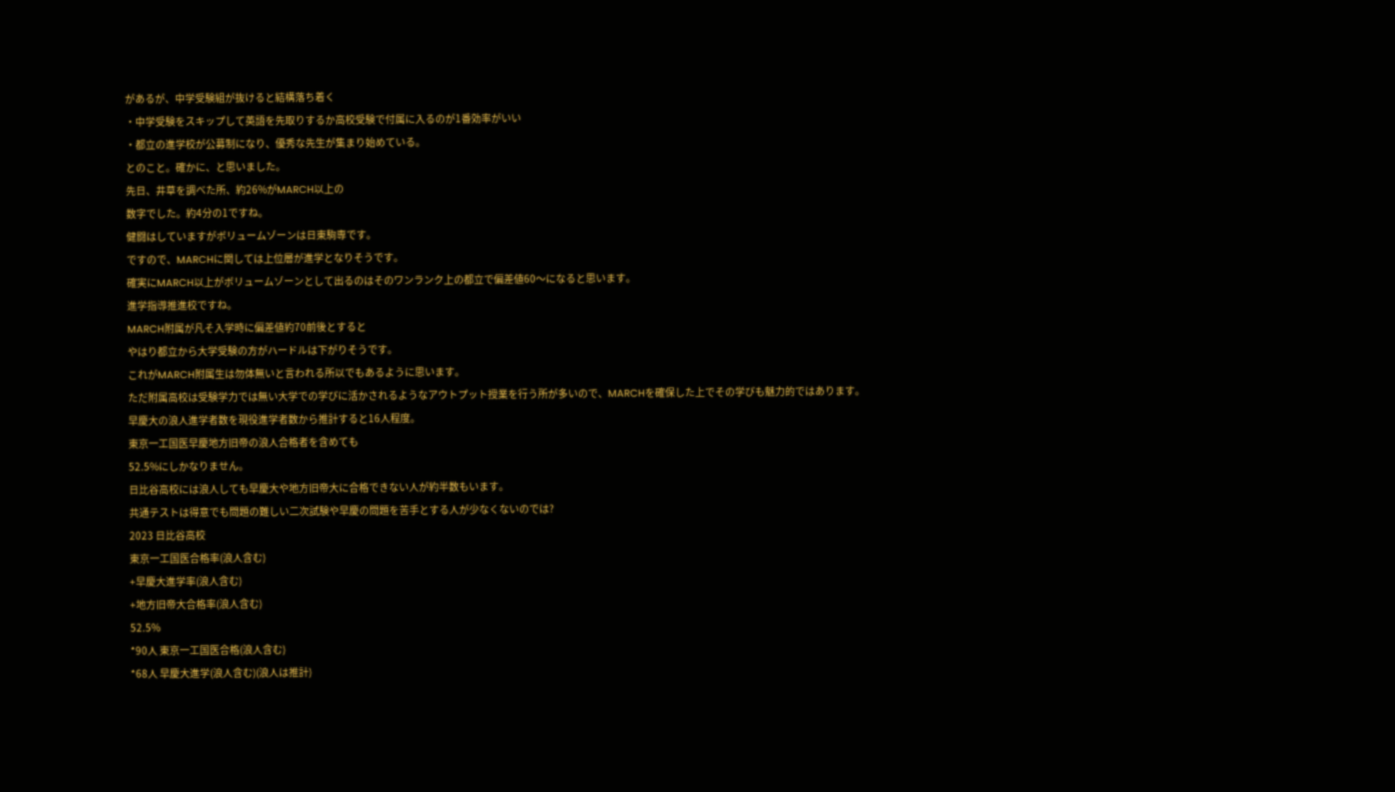があるが、中学受験組が抜けると結構落ち着く
・中学受験をスキップして英語を先取りするか高校受験で付属に入るのが1番効率がいい
・都立の進学校が公募制になり、優秀な先生が集まり始めている。
とのこと。確かに、と思いました。
先日、井草を調べた所、約26%がMARCH以上の
数字でした。約4分の1ですね。
健闘はしていますがボリュームゾーンは日東駒専です。
ですので、MARCHに関しては上位層が進学となりそうです。
確実にMARCH以上がボリュームゾーンとして出るのはそのワンランク上の都立で偏差値60〜になると思います。
進学指導推進校ですね。
MARCH附属が凡そ入学時に偏差値約70前後とすると
やはり都立から大学受験の方がハードルは下がりそうです。
これがMARCH附属生は勿体無いと言われる所以でもあるように思います。
ただ附属高校は受験学力では無い大学での学びに活かされるようなアウトプット授業を行う所が多いので、MARCHを確保した上でその学びも魅力的ではあります。
早慶大の浪人進学者数を現役進学者数から推計すると16人程度。
東京一工国医早慶地方旧帝の浪人合格者を含めても
52.5%にしかなりません。
日比谷高校には浪人しても早慶大や地方旧帝大に合格できない人が約半数もいます。
共通テストは得意でも問題の難しい二次試験や早慶の問題を苦手とする人が少なくないのでは?
2023 日比谷高校
東京一工国医合格率(浪人含む)
+早慶大進学率(浪人含む)
+地方旧帝大合格率(浪人含む)
52.5%
*90人 東京一工国医合格(浪人含む)
*68人 早慶大進学(浪人含む)(浪人は推計)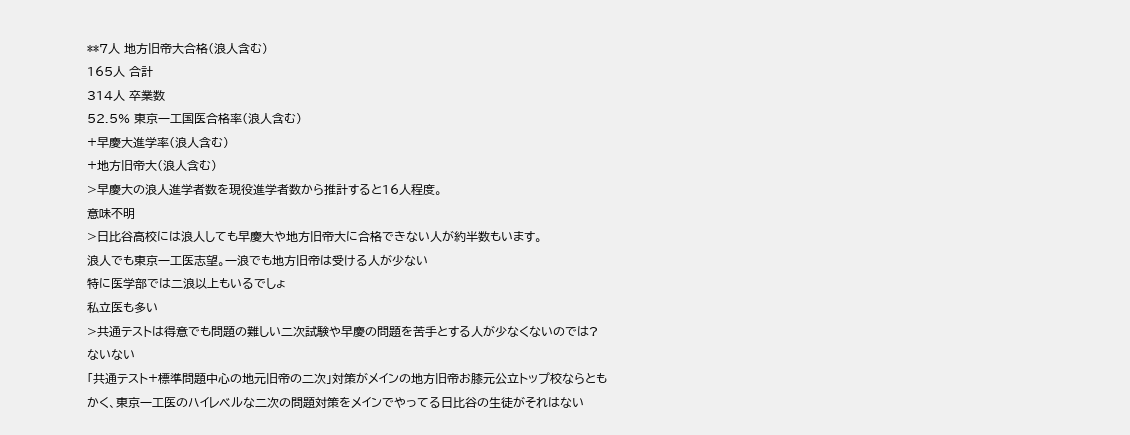**7人 地方旧帝大合格(浪人含む)
165人 合計
314人 卒業数
52.5% 東京一工国医合格率(浪人含む)
+早慶大進学率(浪人含む)
+地方旧帝大(浪人含む)
>早慶大の浪人進学者数を現役進学者数から推計すると16人程度。
意味不明
>日比谷高校には浪人しても早慶大や地方旧帝大に合格できない人が約半数もいます。
浪人でも東京一工医志望。一浪でも地方旧帝は受ける人が少ない
特に医学部では二浪以上もいるでしょ
私立医も多い
>共通テストは得意でも問題の難しい二次試験や早慶の問題を苦手とする人が少なくないのでは?
ないない
「共通テスト+標準問題中心の地元旧帝の二次」対策がメインの地方旧帝お膝元公立トップ校ならともかく、東京一工医のハイレベルな二次の問題対策をメインでやってる日比谷の生徒がそれはない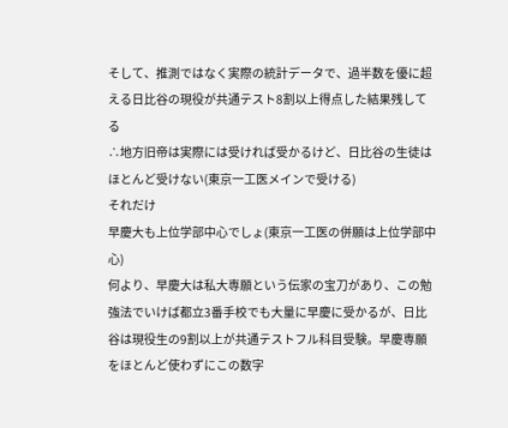そして、推測ではなく実際の統計データで、過半数を優に超える日比谷の現役が共通テスト8割以上得点した結果残してる
∴地方旧帝は実際には受ければ受かるけど、日比谷の生徒はほとんど受けない(東京一工医メインで受ける)
それだけ
早慶大も上位学部中心でしょ(東京一工医の併願は上位学部中心)
何より、早慶大は私大専願という伝家の宝刀があり、この勉強法でいけば都立3番手校でも大量に早慶に受かるが、日比谷は現役生の9割以上が共通テストフル科目受験。早慶専願をほとんど使わずにこの数字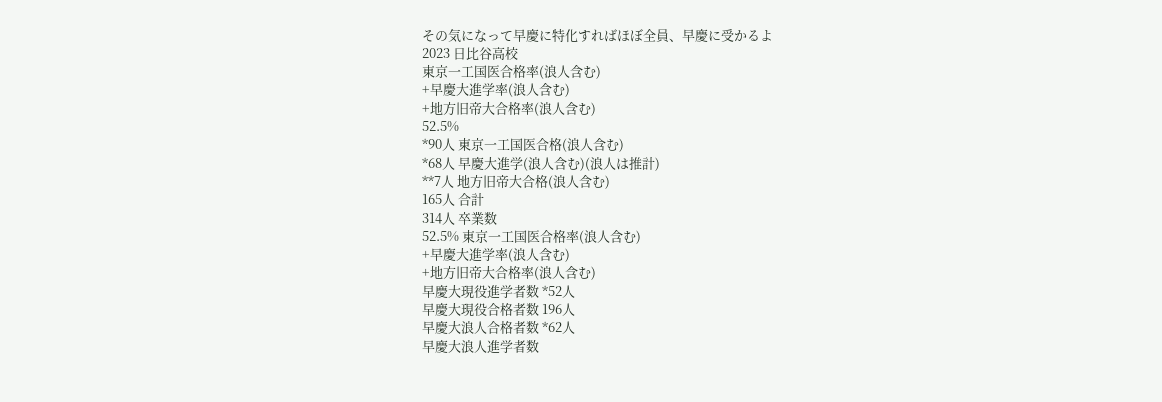その気になって早慶に特化すればほぼ全員、早慶に受かるよ
2023 日比谷高校
東京一工国医合格率(浪人含む)
+早慶大進学率(浪人含む)
+地方旧帝大合格率(浪人含む)
52.5%
*90人 東京一工国医合格(浪人含む)
*68人 早慶大進学(浪人含む)(浪人は推計)
**7人 地方旧帝大合格(浪人含む)
165人 合計
314人 卒業数
52.5% 東京一工国医合格率(浪人含む)
+早慶大進学率(浪人含む)
+地方旧帝大合格率(浪人含む)
早慶大現役進学者数 *52人
早慶大現役合格者数 196人
早慶大浪人合格者数 *62人
早慶大浪人進学者数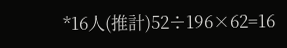*16人(推計)52÷196×62=16